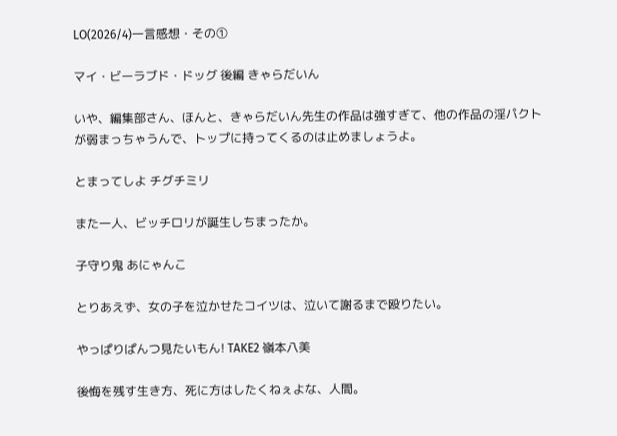LO(2026/4)一言感想・その①

マイ・ビーラブド・ドッグ 後編 きゃらだいん

いや、編集部さん、ほんと、きゃらだいん先生の作品は強すぎて、他の作品の淫パクトが弱まっちゃうんで、トップに持ってくるのは止めましょうよ。

とまってしよ チグチミリ

また一人、ビッチロリが誕生しちまったか。

子守り鬼 あにゃんこ

とりあえず、女の子を泣かせたコイツは、泣いて謝るまで殴りたい。

やっぱりぱんつ見たいもん! TAKE2 嶺本八美

後悔を残す生き方、死に方はしたくねぇよな、人間。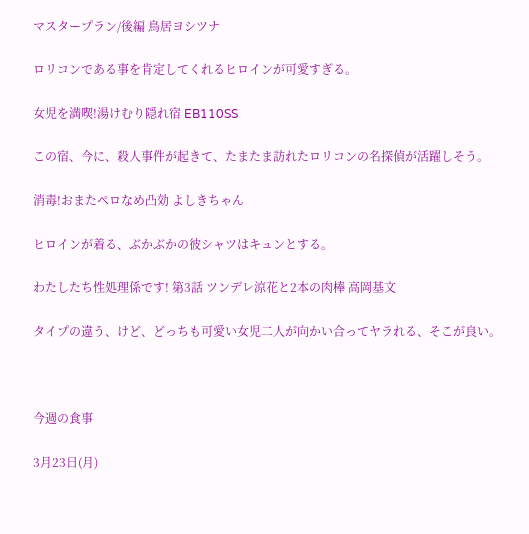マスタープラン/後編 鳥居ヨシツナ

ロリコンである事を肯定してくれるヒロインが可愛すぎる。

女児を満喫!湯けむり隠れ宿 EB110SS

この宿、今に、殺人事件が起きて、たまたま訪れたロリコンの名探偵が活躍しそう。

消毒!おまたペロなめ凸効 よしきちゃん

ヒロインが着る、ぶかぶかの彼シャツはキュンとする。

わたしたち性処理係です! 第3話 ツンデレ涼花と2本の肉棒 高岡基文

タイプの違う、けど、どっちも可愛い女児二人が向かい合ってヤラれる、そこが良い。



今週の食事

3月23日(月)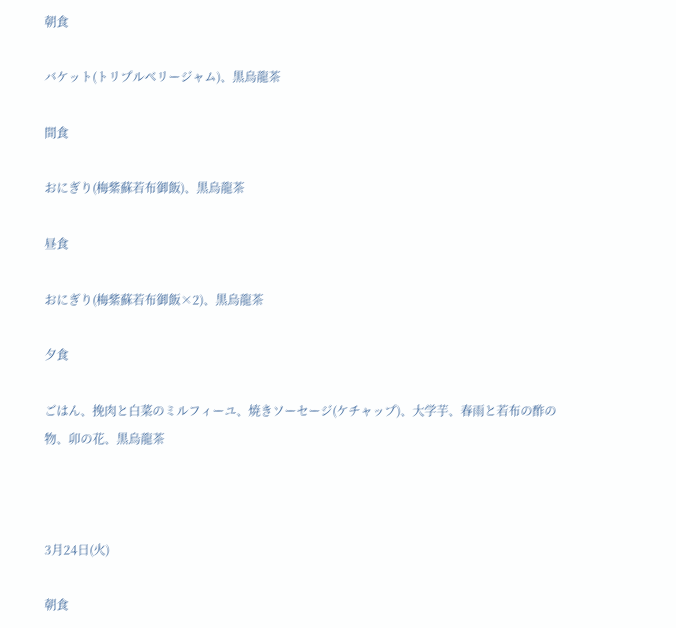朝食

バケット(トリプルベリージャム)、黒烏龍茶

間食

おにぎり(梅紫蘇若布御飯)、黒烏龍茶

昼食

おにぎり(梅紫蘇若布御飯×2)、黒烏龍茶

夕食

ごはん、挽肉と白菜のミルフィーユ、焼きソーセージ(ケチャップ)、大学芋、春雨と若布の酢の物、卯の花、黒烏龍茶



3月24日(火)

朝食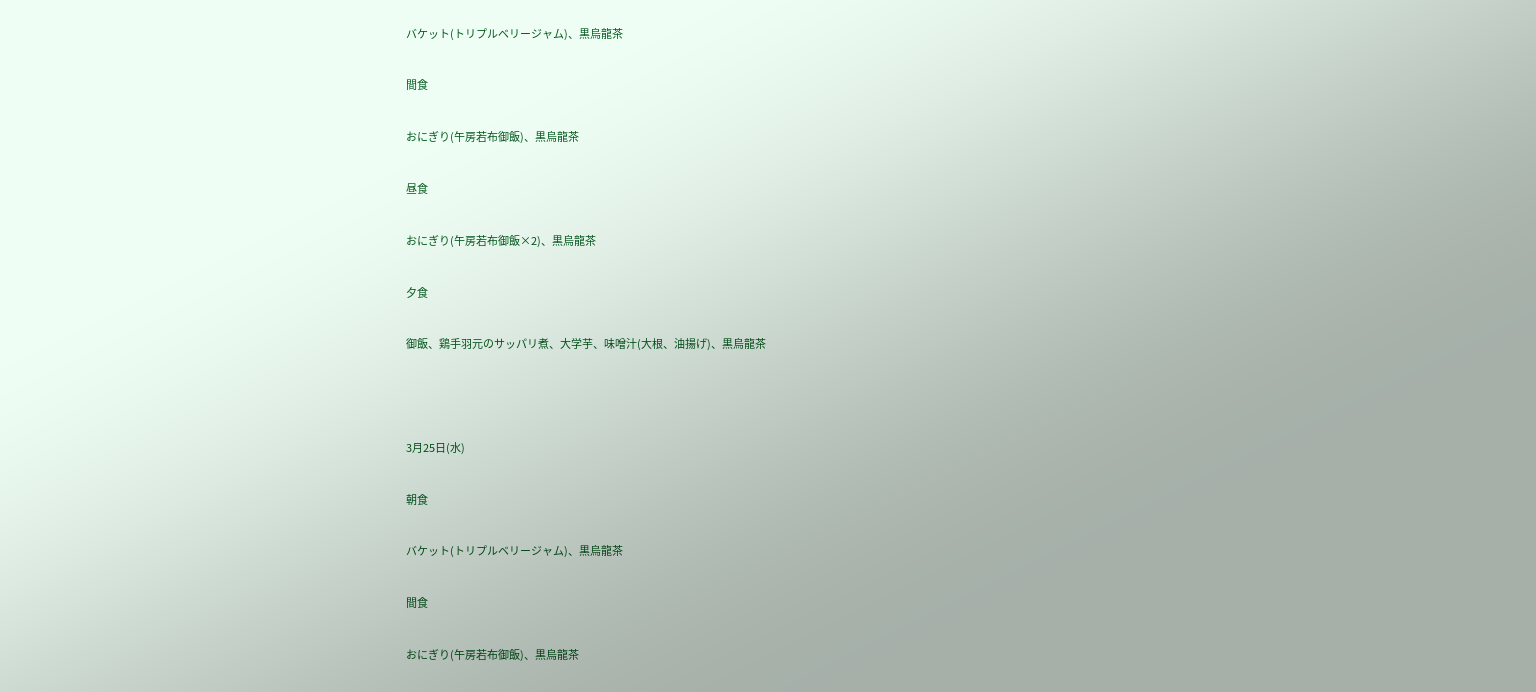バケット(トリプルベリージャム)、黒烏龍茶

間食

おにぎり(午房若布御飯)、黒烏龍茶

昼食

おにぎり(午房若布御飯×2)、黒烏龍茶

夕食

御飯、鶏手羽元のサッパリ煮、大学芋、味噌汁(大根、油揚げ)、黒烏龍茶



3月25日(水)

朝食

バケット(トリプルベリージャム)、黒烏龍茶

間食

おにぎり(午房若布御飯)、黒烏龍茶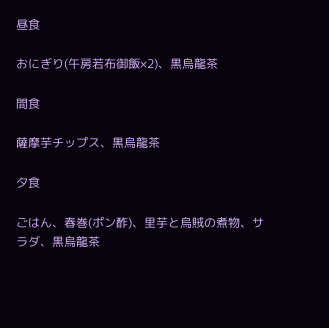昼食

おにぎり(午房若布御飯×2)、黒烏龍茶

間食

薩摩芋チップス、黒烏龍茶

夕食

ごはん、春巻(ポン酢)、里芋と烏賊の煮物、サラダ、黒烏龍茶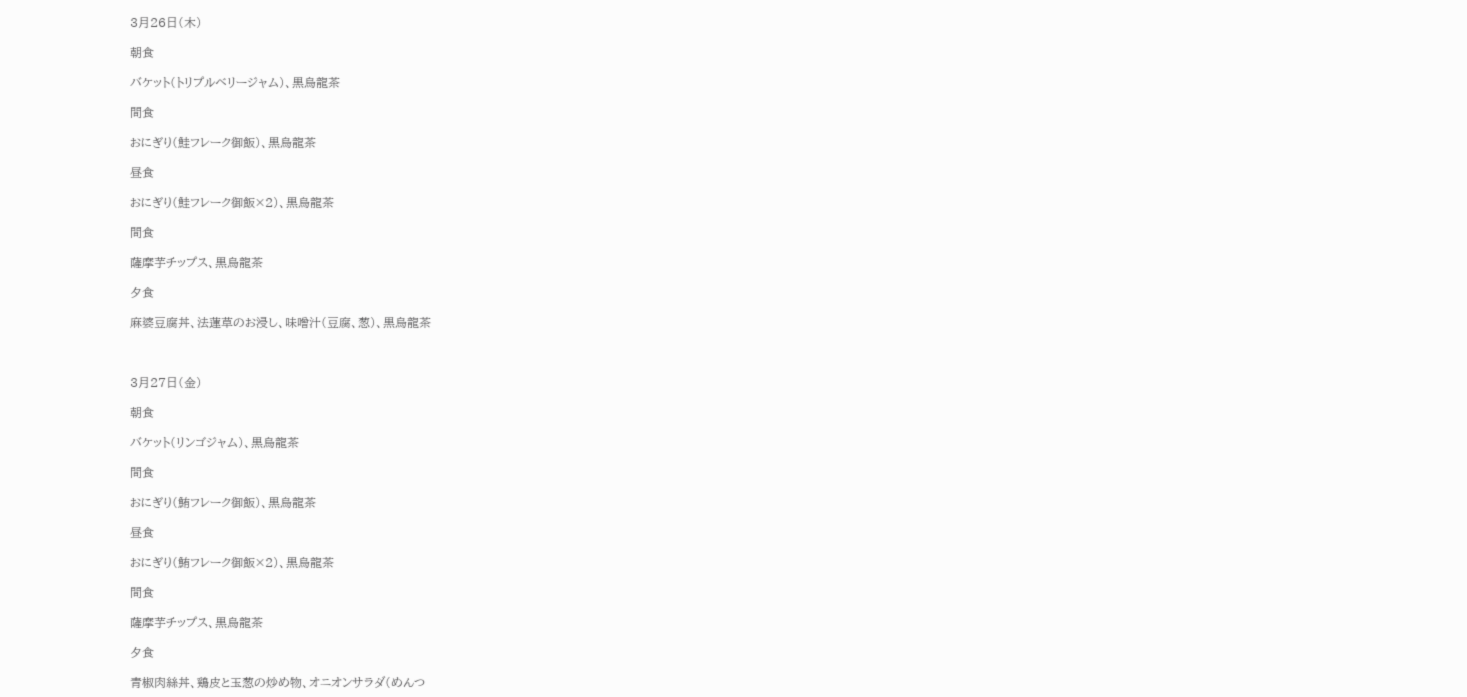3月26日(木)

朝食

バケット(トリプルベリージャム)、黒烏龍茶

間食

おにぎり(鮭フレーク御飯)、黒烏龍茶

昼食

おにぎり(鮭フレーク御飯×2)、黒烏龍茶

間食

薩摩芋チップス、黒烏龍茶

夕食

麻婆豆腐丼、法蓮草のお浸し、味噌汁(豆腐、葱)、黒烏龍茶



3月27日(金)

朝食

バケット(リンゴジャム)、黒烏龍茶

間食

おにぎり(鮪フレーク御飯)、黒烏龍茶

昼食

おにぎり(鮪フレーク御飯×2)、黒烏龍茶

間食

薩摩芋チップス、黒烏龍茶

夕食

青椒肉絲丼、鶏皮と玉葱の炒め物、オニオンサラダ(めんつ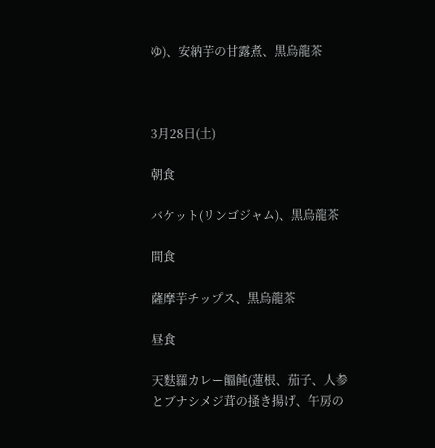ゆ)、安納芋の甘露煮、黒烏龍茶



3月28日(土)

朝食

バケット(リンゴジャム)、黒烏龍茶

間食

薩摩芋チップス、黒烏龍茶

昼食

天麩羅カレー饂飩(蓮根、茄子、人参とブナシメジ茸の掻き揚げ、午房の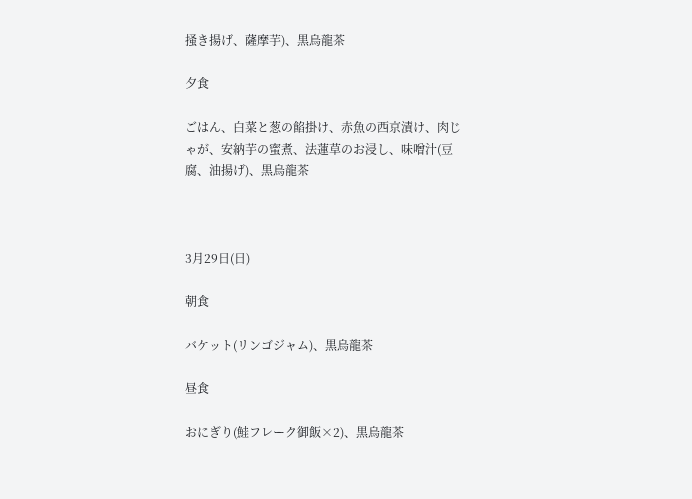掻き揚げ、薩摩芋)、黒烏龍茶

夕食

ごはん、白菜と葱の餡掛け、赤魚の西京漬け、肉じゃが、安納芋の蜜煮、法蓮草のお浸し、味噌汁(豆腐、油揚げ)、黒烏龍茶



3月29日(日)

朝食

バケット(リンゴジャム)、黒烏龍茶

昼食

おにぎり(鮭フレーク御飯×2)、黒烏龍茶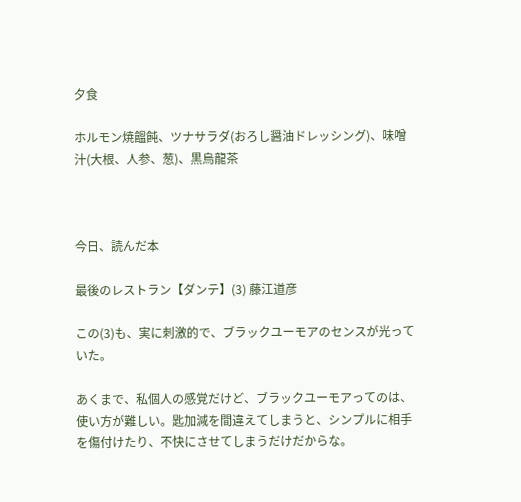夕食

ホルモン焼饂飩、ツナサラダ(おろし醤油ドレッシング)、味噌汁(大根、人参、葱)、黒烏龍茶



今日、読んだ本

最後のレストラン【ダンテ】(3) 藤江道彦

この(3)も、実に刺激的で、ブラックユーモアのセンスが光っていた。

あくまで、私個人の感覚だけど、ブラックユーモアってのは、使い方が難しい。匙加減を間違えてしまうと、シンプルに相手を傷付けたり、不快にさせてしまうだけだからな。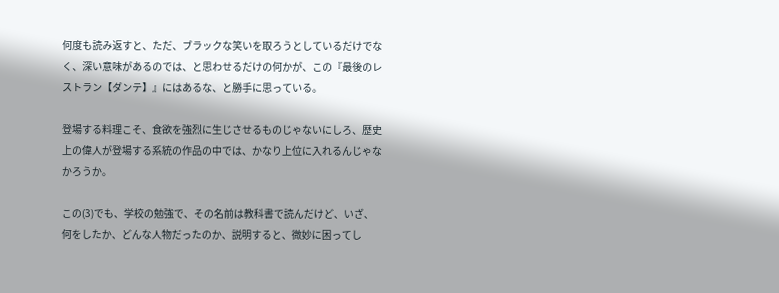何度も読み返すと、ただ、ブラックな笑いを取ろうとしているだけでなく、深い意味があるのでは、と思わせるだけの何かが、この『最後のレストラン【ダンテ】』にはあるな、と勝手に思っている。

登場する料理こそ、食欲を強烈に生じさせるものじゃないにしろ、歴史上の偉人が登場する系統の作品の中では、かなり上位に入れるんじゃなかろうか。

この(3)でも、学校の勉強で、その名前は教科書で読んだけど、いざ、何をしたか、どんな人物だったのか、説明すると、微妙に困ってし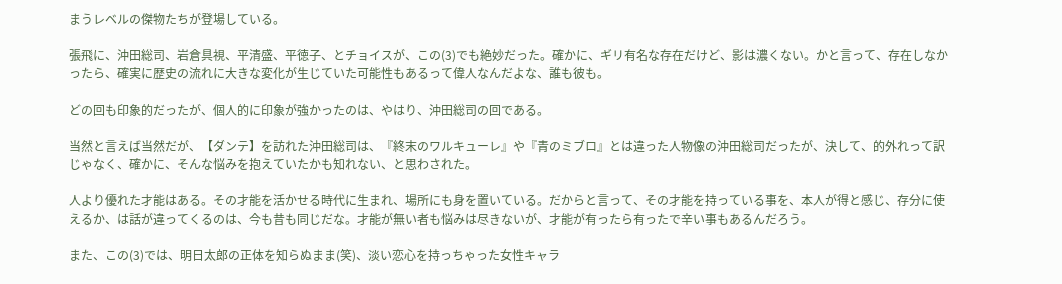まうレベルの傑物たちが登場している。

張飛に、沖田総司、岩倉具視、平清盛、平徳子、とチョイスが、この(3)でも絶妙だった。確かに、ギリ有名な存在だけど、影は濃くない。かと言って、存在しなかったら、確実に歴史の流れに大きな変化が生じていた可能性もあるって偉人なんだよな、誰も彼も。

どの回も印象的だったが、個人的に印象が強かったのは、やはり、沖田総司の回である。

当然と言えば当然だが、【ダンテ】を訪れた沖田総司は、『終末のワルキューレ』や『青のミブロ』とは違った人物像の沖田総司だったが、決して、的外れって訳じゃなく、確かに、そんな悩みを抱えていたかも知れない、と思わされた。

人より優れた才能はある。その才能を活かせる時代に生まれ、場所にも身を置いている。だからと言って、その才能を持っている事を、本人が得と感じ、存分に使えるか、は話が違ってくるのは、今も昔も同じだな。才能が無い者も悩みは尽きないが、才能が有ったら有ったで辛い事もあるんだろう。

また、この(3)では、明日太郎の正体を知らぬまま(笑)、淡い恋心を持っちゃった女性キャラ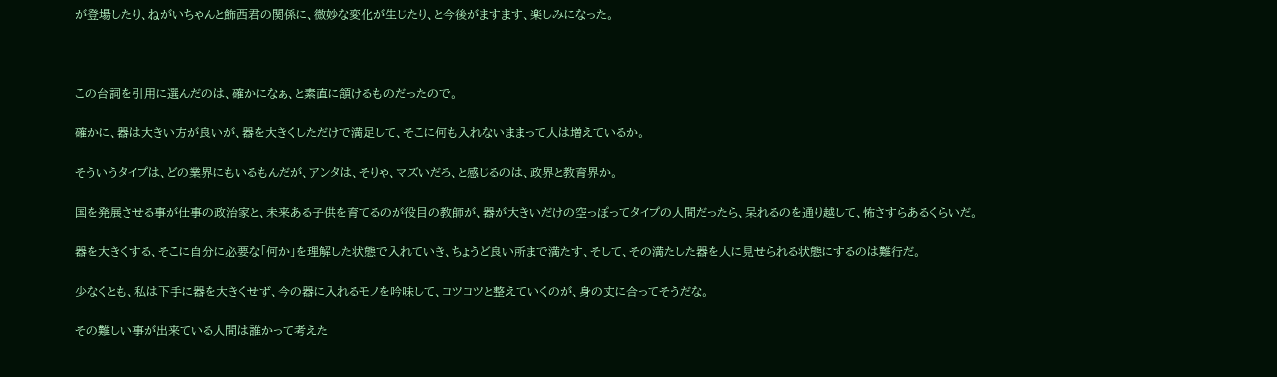が登場したり、ねがいちゃんと飾西君の関係に、微妙な変化が生じたり、と今後がますます、楽しみになった。



この台詞を引用に選んだのは、確かになぁ、と素直に頷けるものだったので。

確かに、器は大きい方が良いが、器を大きくしただけで満足して、そこに何も入れないままって人は増えているか。

そういうタイプは、どの業界にもいるもんだが、アンタは、そりゃ、マズいだろ、と感じるのは、政界と教育界か。

国を発展させる事が仕事の政治家と、未来ある子供を育てるのが役目の教師が、器が大きいだけの空っぽってタイプの人間だったら、呆れるのを通り越して、怖さすらあるくらいだ。

器を大きくする、そこに自分に必要な「何か」を理解した状態で入れていき、ちょうど良い所まで満たす、そして、その満たした器を人に見せられる状態にするのは難行だ。

少なくとも、私は下手に器を大きくせず、今の器に入れるモノを吟味して、コツコツと整えていくのが、身の丈に合ってそうだな。

その難しい事が出来ている人間は誰かって考えた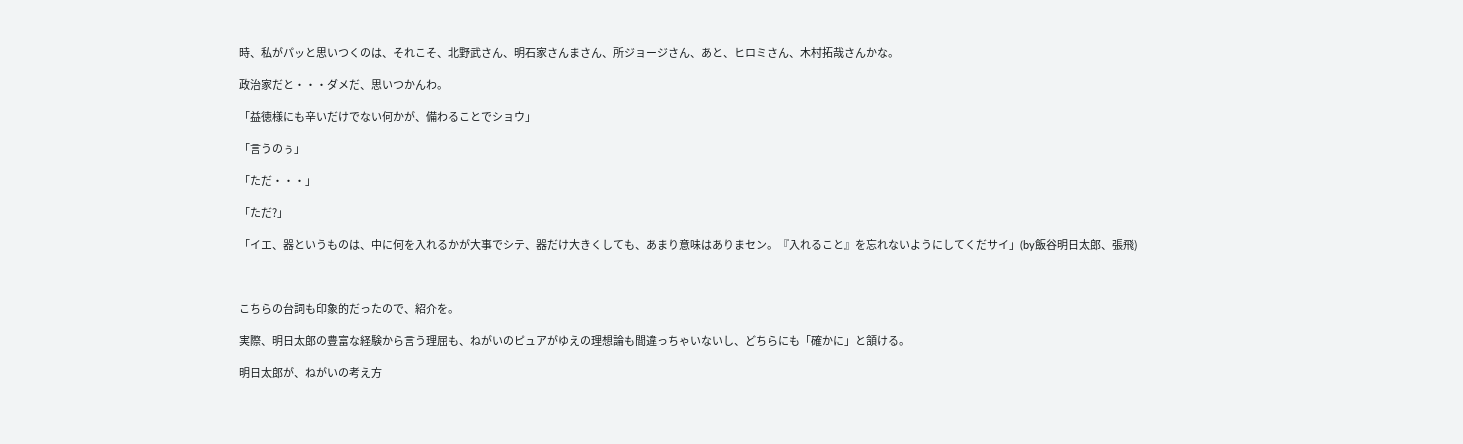時、私がパッと思いつくのは、それこそ、北野武さん、明石家さんまさん、所ジョージさん、あと、ヒロミさん、木村拓哉さんかな。

政治家だと・・・ダメだ、思いつかんわ。

「益徳様にも辛いだけでない何かが、備わることでショウ」

「言うのぅ」

「ただ・・・」

「ただ?」

「イエ、器というものは、中に何を入れるかが大事でシテ、器だけ大きくしても、あまり意味はありまセン。『入れること』を忘れないようにしてくだサイ」(by飯谷明日太郎、張飛)



こちらの台詞も印象的だったので、紹介を。

実際、明日太郎の豊富な経験から言う理屈も、ねがいのピュアがゆえの理想論も間違っちゃいないし、どちらにも「確かに」と頷ける。

明日太郎が、ねがいの考え方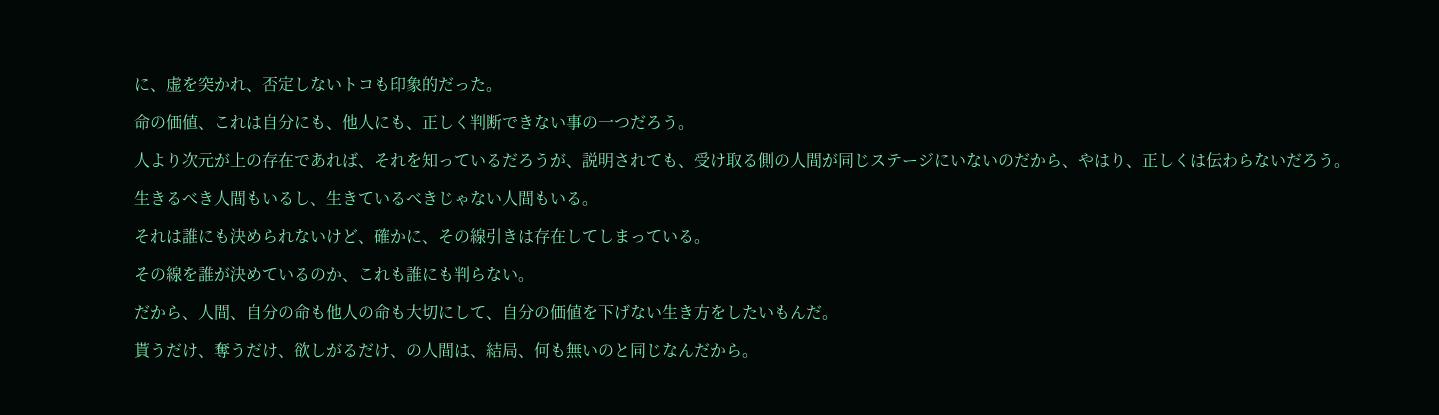に、虚を突かれ、否定しないトコも印象的だった。

命の価値、これは自分にも、他人にも、正しく判断できない事の一つだろう。

人より次元が上の存在であれば、それを知っているだろうが、説明されても、受け取る側の人間が同じステージにいないのだから、やはり、正しくは伝わらないだろう。

生きるべき人間もいるし、生きているべきじゃない人間もいる。

それは誰にも決められないけど、確かに、その線引きは存在してしまっている。

その線を誰が決めているのか、これも誰にも判らない。

だから、人間、自分の命も他人の命も大切にして、自分の価値を下げない生き方をしたいもんだ。

貰うだけ、奪うだけ、欲しがるだけ、の人間は、結局、何も無いのと同じなんだから。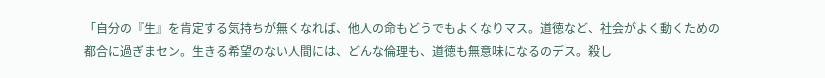「自分の『生』を肯定する気持ちが無くなれば、他人の命もどうでもよくなりマス。道徳など、社会がよく動くための都合に過ぎまセン。生きる希望のない人間には、どんな倫理も、道徳も無意味になるのデス。殺し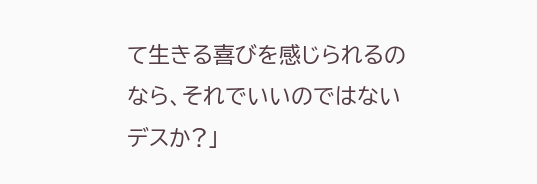て生きる喜びを感じられるのなら、それでいいのではないデスか?」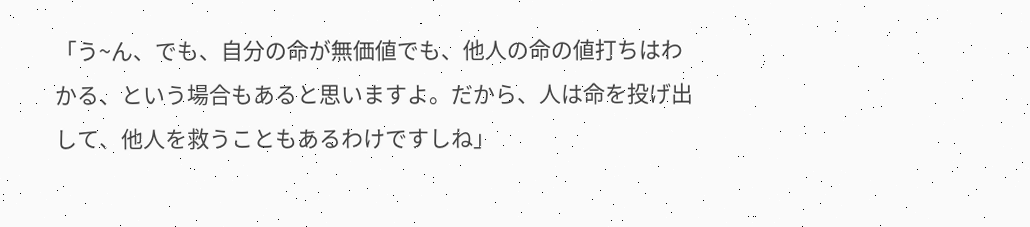「う~ん、でも、自分の命が無価値でも、他人の命の値打ちはわかる、という場合もあると思いますよ。だから、人は命を投げ出して、他人を救うこともあるわけですしね」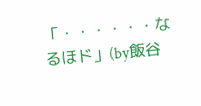「・・・・・・なるほド」(by飯谷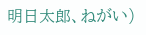明日太郎、ねがい)